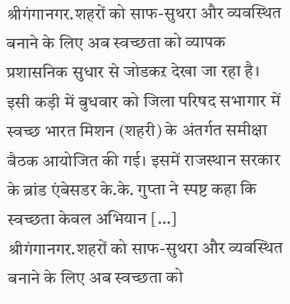श्रीगंगानगर.शहरों को साफ-सुथरा और व्यवस्थित बनाने के लिए अब स्वच्छता को व्यापक प्रशासनिक सुधार से जोडकऱ देखा जा रहा है। इसी कड़ी में बुधवार को जिला परिषद सभागार में स्वच्छ भारत मिशन (शहरी) के अंतर्गत समीक्षा बैठक आयोजित की गई। इसमें राजस्थान सरकार के ब्रांड एंबेसडर के.के. गुप्ता ने स्पष्ट कहा कि स्वच्छता केवल अभियान […]
श्रीगंगानगर.शहरों को साफ-सुथरा और व्यवस्थित बनाने के लिए अब स्वच्छता को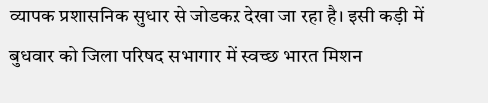व्यापक प्रशासनिक सुधार से जोडकऱ देखा जा रहा है। इसी कड़ी में बुधवार को जिला परिषद सभागार में स्वच्छ भारत मिशन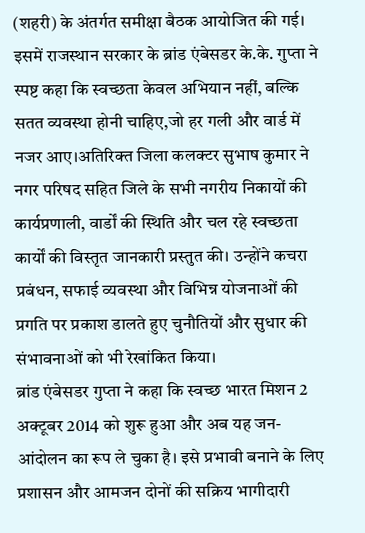(शहरी) के अंतर्गत समीक्षा बैठक आयोजित की गई। इसमें राजस्थान सरकार के ब्रांड एंबेसडर के.के. गुप्ता ने स्पष्ट कहा कि स्वच्छता केवल अभियान नहीं, बल्कि सतत व्यवस्था होनी चाहिए,जो हर गली और वार्ड में नजर आए।अतिरिक्त जिला कलक्टर सुभाष कुमार ने नगर परिषद सहित जिले के सभी नगरीय निकायों की कार्यप्रणाली, वार्डों की स्थिति और चल रहे स्वच्छता कार्यों की विस्तृत जानकारी प्रस्तुत की। उन्होंने कचरा प्रबंधन, सफाई व्यवस्था और विभिन्न योजनाओं की प्रगति पर प्रकाश डालते हुए चुनौतियों और सुधार की संभावनाओं को भी रेखांकित किया।
ब्रांड एंबेसडर गुप्ता ने कहा कि स्वच्छ भारत मिशन 2 अक्टूबर 2014 को शुरू हुआ और अब यह जन-आंदोलन का रूप ले चुका है। इसे प्रभावी बनाने के लिए प्रशासन और आमजन दोनों की सक्रिय भागीदारी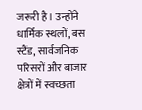जरूरी है। उन्होंने धार्मिक स्थलों, बस स्टैंड, सार्वजनिक परिसरों और बाजार क्षेत्रों में स्वच्छता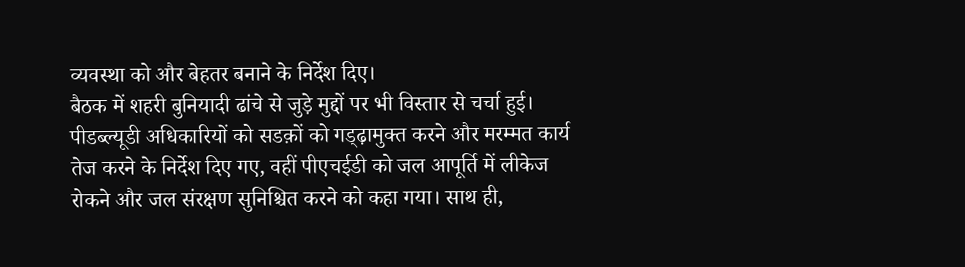व्यवस्था को और बेहतर बनाने के निर्देश दिए।
बैठक में शहरी बुनियादी ढांचे से जुड़े मुद्दों पर भी विस्तार से चर्चा हुई। पीडब्ल्यूडी अधिकारियों को सडक़ों को गड्ढ़ामुक्त करने और मरम्मत कार्य तेज करने के निर्देश दिए गए, वहीं पीएचईडी को जल आपूर्ति में लीकेज रोकने और जल संरक्षण सुनिश्चित करने को कहा गया। साथ ही,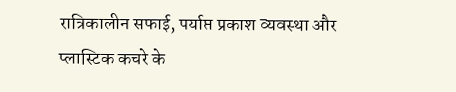रात्रिकालीन सफाई, पर्याप्त प्रकाश व्यवस्था और प्लास्टिक कचरे के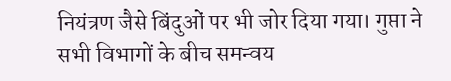नियंत्रण जैसे बिंदुओं पर भी जोर दिया गया। गुप्ता ने सभी विभागों के बीच समन्वय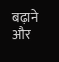बढ़ाने और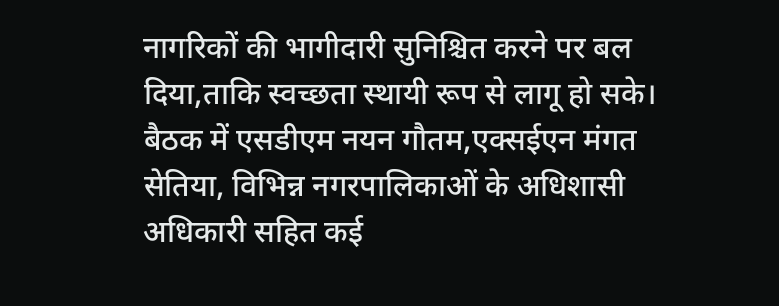नागरिकों की भागीदारी सुनिश्चित करने पर बल दिया,ताकि स्वच्छता स्थायी रूप से लागू हो सके। बैठक में एसडीएम नयन गौतम,एक्सईएन मंगत सेतिया, विभिन्न नगरपालिकाओं के अधिशासी अधिकारी सहित कई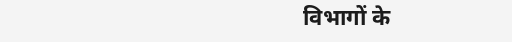विभागों के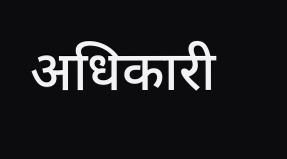अधिकारी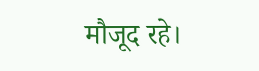मौजूद रहे।